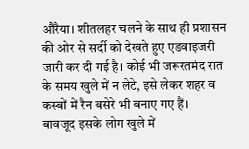औरैया। शीतलहर चलने के साथ ही प्रशासन की ओर से सर्दी को देखते हुए एडवाइजरी जारी कर दी गई है। कोई भी जरूरतमंद रात के समय खुले में न लेटे, इसे लेकर शहर व कस्बों में रैन बसेरे भी बनाए गए हैं।
बावजूद इसके लोग खुले में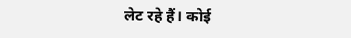लेट रहे हैं। कोई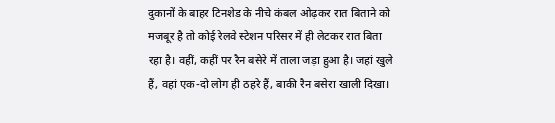दुकानों के बाहर टिनशेड के नीचे कंबल ओढ़कर रात बिताने को मजबूर है तो कोई रेलवे स्टेशन परिसर में ही लेटकर रात बिता रहा है। वहीं, कहीं पर रैन बसेरे में ताला जड़ा हुआ है। जहां खुले हैं, वहां एक-दो लोग ही ठहरे हैं, बाकी रैन बसेरा खाली दिखा।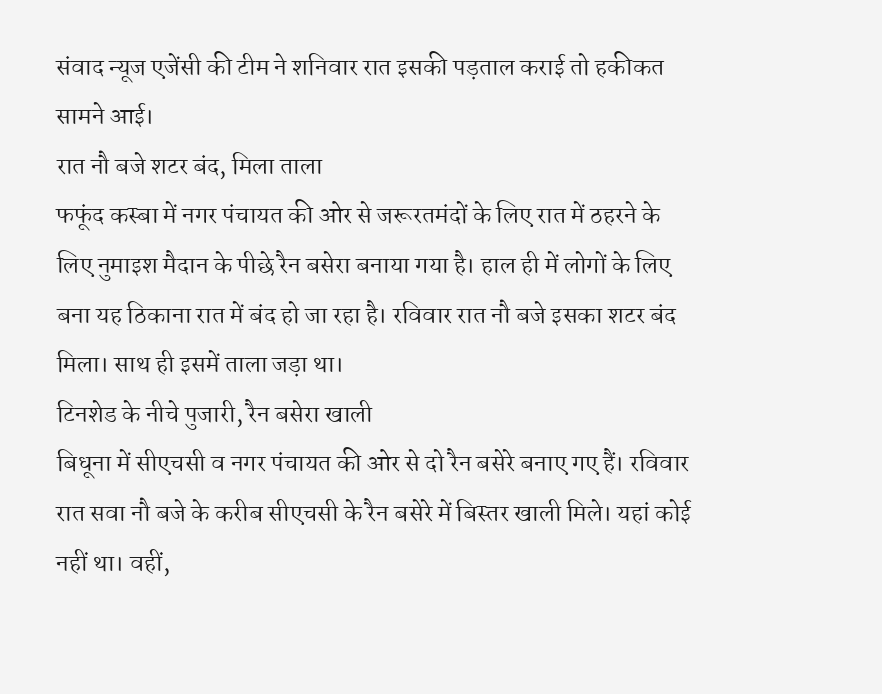संवाद न्यूज एजेंसी की टीम ने शनिवार रात इसकी पड़ताल कराई तो हकीकत सामने आई।
रात नौ बजे शटर बंद, मिला ताला
फफूंद कस्बा में नगर पंचायत की ओर से जरूरतमंदों के लिए रात में ठहरने के लिए नुमाइश मैदान के पीछे रैन बसेरा बनाया गया है। हाल ही में लोगों के लिए बना यह ठिकाना रात में बंद हो जा रहा है। रविवार रात नौ बजे इसका शटर बंद मिला। साथ ही इसमें ताला जड़ा था।
टिनशेड के नीचे पुजारी, रैन बसेरा खाली
बिधूना में सीएचसी व नगर पंचायत की ओर से दो रैन बसेरे बनाए गए हैं। रविवार रात सवा नौ बजे के करीब सीएचसी के रैन बसेरे में बिस्तर खाली मिले। यहां कोई नहीं था। वहीं,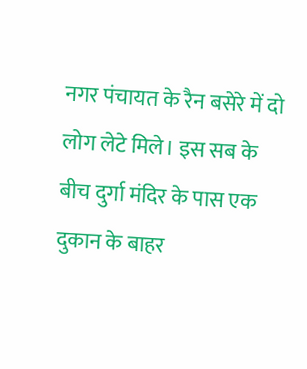नगर पंचायत के रैन बसेरे में दो लोग लेटे मिले। इस सब के बीच दुर्गा मंदिर के पास एक दुकान के बाहर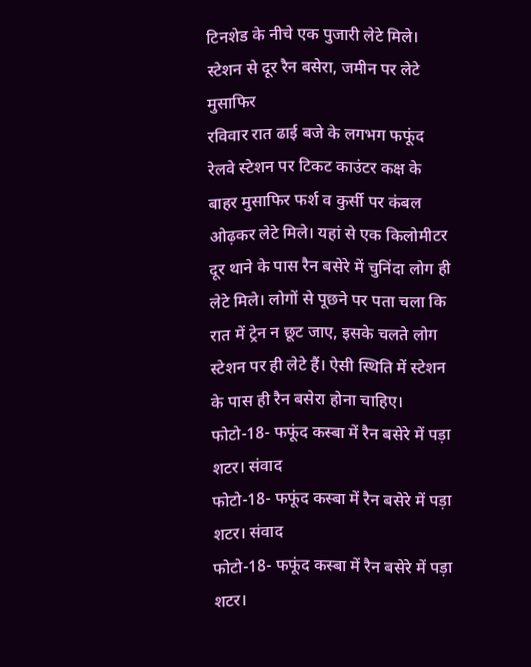टिनशेड के नीचे एक पुजारी लेटे मिले।
स्टेशन से दूर रैन बसेरा, जमीन पर लेटे मुसाफिर
रविवार रात ढाई बजे के लगभग फफूंद रेलवे स्टेशन पर टिकट काउंटर कक्ष के बाहर मुसाफिर फर्श व कुर्सी पर कंबल ओढ़कर लेटे मिले। यहां से एक किलोमीटर दूर थाने के पास रैन बसेरे में चुनिंदा लोग ही लेटे मिले। लोगों से पूछने पर पता चला कि रात में ट्रेन न छूट जाए, इसके चलते लोग स्टेशन पर ही लेटे हैं। ऐसी स्थिति में स्टेशन के पास ही रैन बसेरा होना चाहिए।
फोटो-18- फफूंद कस्बा में रैन बसेरे में पड़ा शटर। संवाद
फोटो-18- फफूंद कस्बा में रैन बसेरे में पड़ा शटर। संवाद
फोटो-18- फफूंद कस्बा में रैन बसेरे में पड़ा शटर।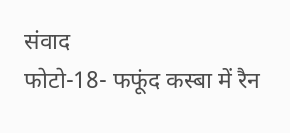संवाद
फोटो-18- फफूंद कस्बा में रैन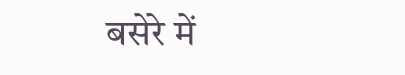बसेरे में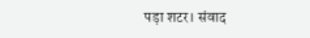पड़ा शटर। संवाद